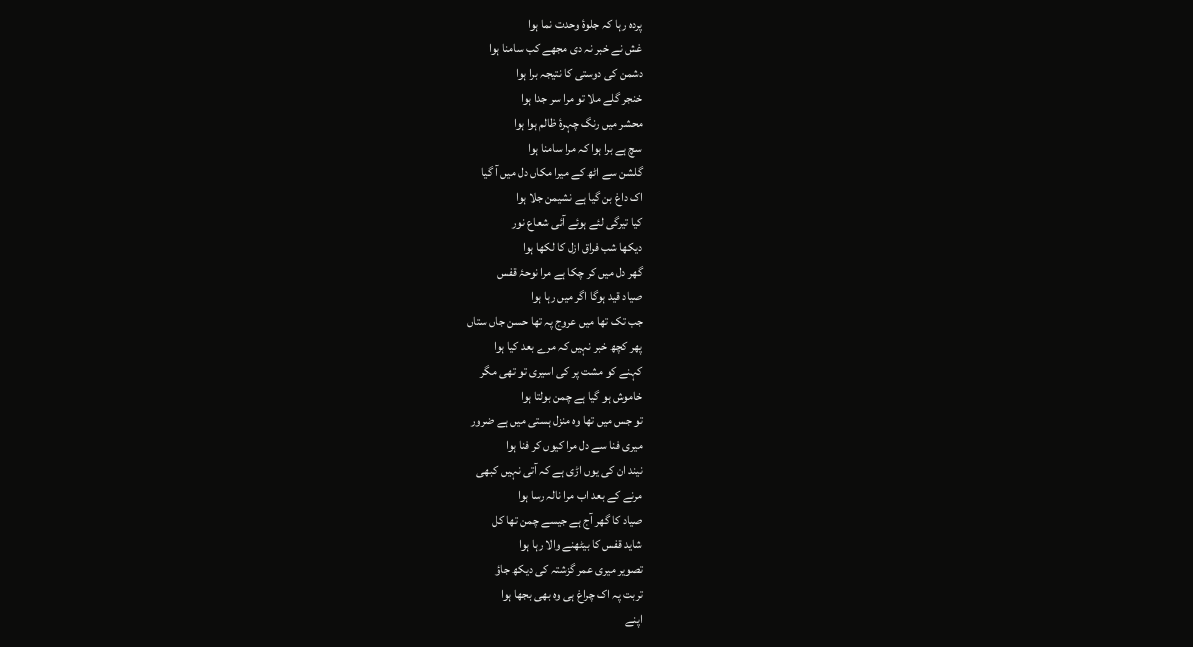پردہ رہا کہ جلوۂ وحدت نما ہوا
غش نے خبر نہ دی مجھے کب سامنا ہوا
دشمن کی دوستی کا نتیجہ برا ہوا
خنجر گلے ملا تو مرا سر جدا ہوا
محشر میں رنگ چہرۂ ظالم ہوا ہوا
سچ ہے برا ہوا کہ مرا سامنا ہوا
گلشن سے اٹھ کے میرا مکاں دل میں آ گیا
اک داغ بن گیا ہے نشیمن جلا ہوا
کیا تیرگی لئے ہوئے آئی شعاع نور
دیکھا شب فراق ازل کا لکھا ہوا
گھر دل میں کر چکا ہے مرا نوحۂ قفس
صیاد قید ہوگا اگر میں رہا ہوا
جب تک تھا میں عروج پہ تھا حسن جاں ستاں
پھر کچھ خبر نہیں کہ مرے بعد کیا ہوا
کہنے کو مشت پر کی اسیری تو تھی مگر
خاموش ہو گیا ہے چمن بولتا ہوا
تو جس میں تھا وہ منزل ہستی میں ہے ضرور
میری فنا سے دل مرا کیوں کر فنا ہوا
نیند ان کی یوں اڑی ہے کہ آتی نہیں کبھی
مرنے کے بعد اب مرا نالہ رسا ہوا
صیاد کا گھر آج ہے جیسے چمن تھا کل
شاید قفس کا بیٹھنے والا رہا ہوا
تصویر میری عمر گزشتہ کی دیکھ جاؤ
تربت پہ اک چراغ ہی وہ بھی بجھا ہوا
اپنے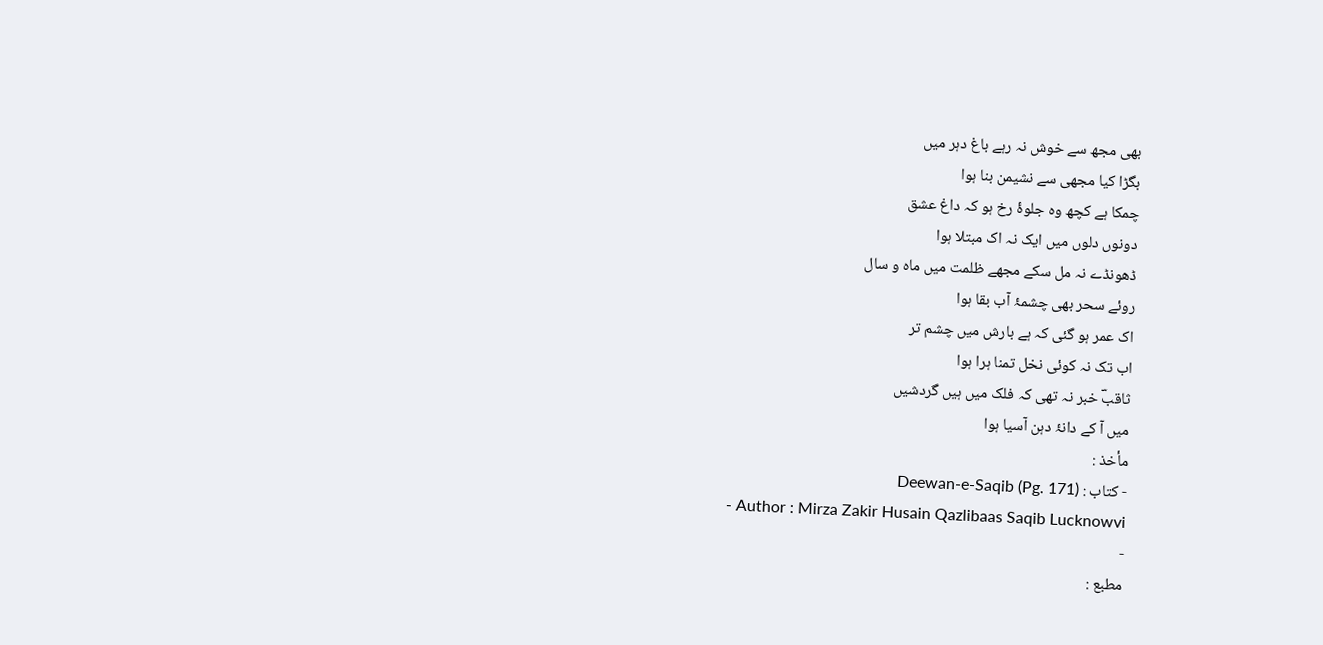بھی مجھ سے خوش نہ رہے باغ دہر میں
بگڑا کیا مجھی سے نشیمن بنا ہوا
چمکا ہے کچھ وہ جلوۂ رخ ہو کہ داغ عشق
دونوں دلوں میں ایک نہ اک مبتلا ہوا
ڈھونڈے نہ مل سکے مجھے ظلمت میں ماہ و سال
روئے سحر بھی چشمۂ آب بقا ہوا
اک عمر ہو گئی کہ ہے بارش میں چشم تر
اب تک نہ کوئی نخل تمنا ہرا ہوا
ثاقبؔ خبر نہ تھی کہ فلک میں ہیں گردشیں
میں آ کے دانۂ دہن آسیا ہوا
مأخذ :
- کتاب : Deewan-e-Saqib (Pg. 171)
- Author : Mirza Zakir Husain Qazlibaas Saqib Lucknowvi
-
مطبع :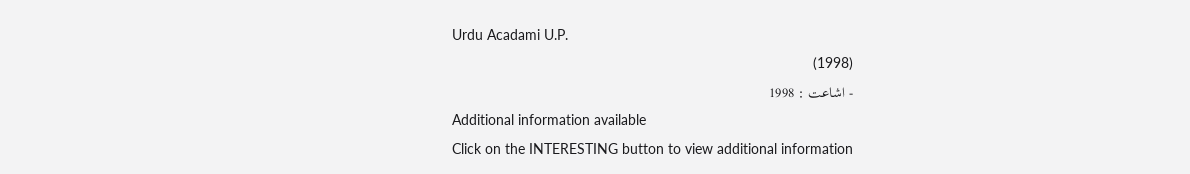Urdu Acadami U.P.
(1998)
- اشاعت : 1998
Additional information available
Click on the INTERESTING button to view additional information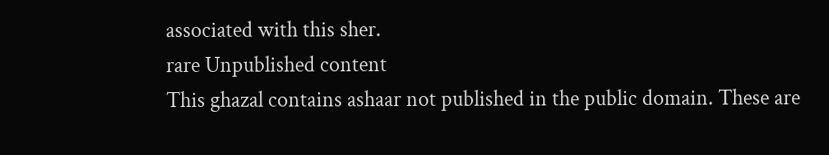associated with this sher.
rare Unpublished content
This ghazal contains ashaar not published in the public domain. These are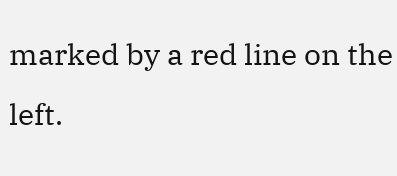marked by a red line on the left.